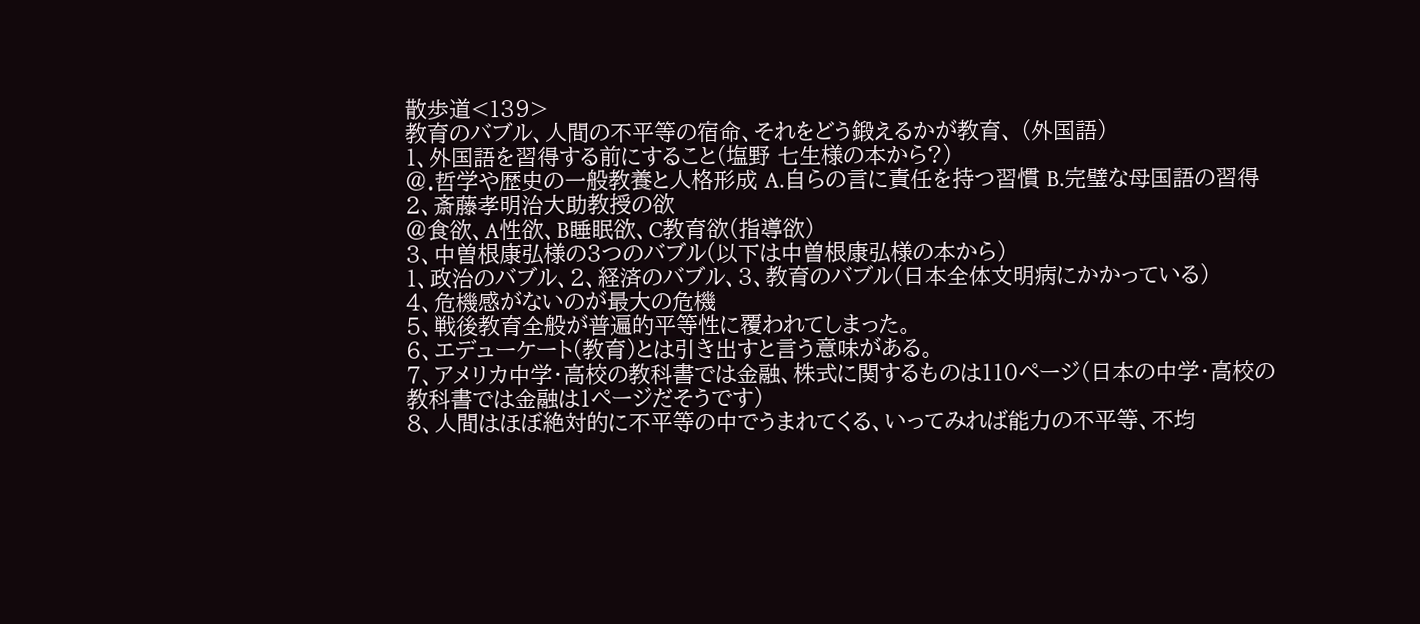散歩道<139>
教育のバブル、人間の不平等の宿命、それをどう鍛えるかが教育、 (外国語)
1、外国語を習得する前にすること(塩野 七生様の本から?)
@.哲学や歴史の一般教養と人格形成 A.自らの言に責任を持つ習慣 B.完璧な母国語の習得
2、斎藤孝明治大助教授の欲
@食欲、A性欲、B睡眠欲、C教育欲(指導欲)
3、中曽根康弘様の3つのバブル(以下は中曽根康弘様の本から)
1、政治のバブル、2、経済のバブル、3、教育のバブル(日本全体文明病にかかっている)
4、危機感がないのが最大の危機
5、戦後教育全般が普遍的平等性に覆われてしまった。
6、エデューケート(教育)とは引き出すと言う意味がある。
7、アメリカ中学・高校の教科書では金融、株式に関するものは110ページ(日本の中学・高校の教科書では金融は1ページだそうです)
8、人間はほぼ絶対的に不平等の中でうまれてくる、いってみれば能力の不平等、不均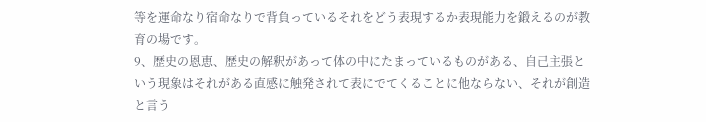等を運命なり宿命なりで背負っているそれをどう表現するか表現能力を鍛えるのが教育の場です。
9、歴史の恩恵、歴史の解釈があって体の中にたまっているものがある、自己主張という現象はそれがある直感に触発されて表にでてくることに他ならない、それが創造と言う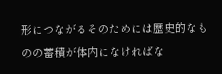形につながるそのためには歴史的なものの蓄積が体内になければな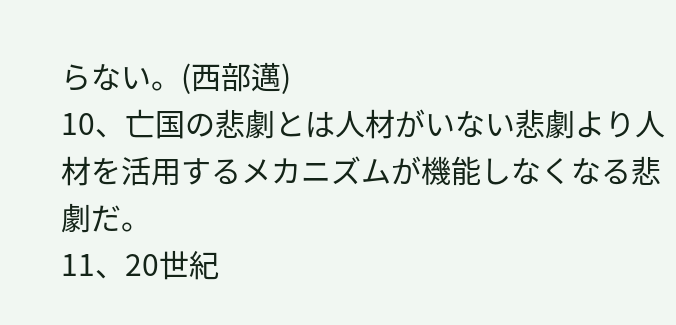らない。(西部邁)
10、亡国の悲劇とは人材がいない悲劇より人材を活用するメカニズムが機能しなくなる悲劇だ。
11、20世紀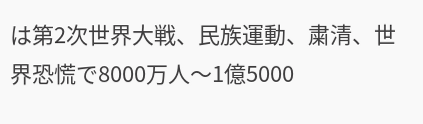は第2次世界大戦、民族運動、粛清、世界恐慌で8000万人〜1億5000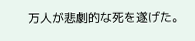万人が悲劇的な死を遂げた。